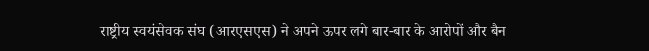राष्ट्रीय स्वयंसेवक संघ (आरएसएस) ने अपने ऊपर लगे बार-बार के आरोपों और बैन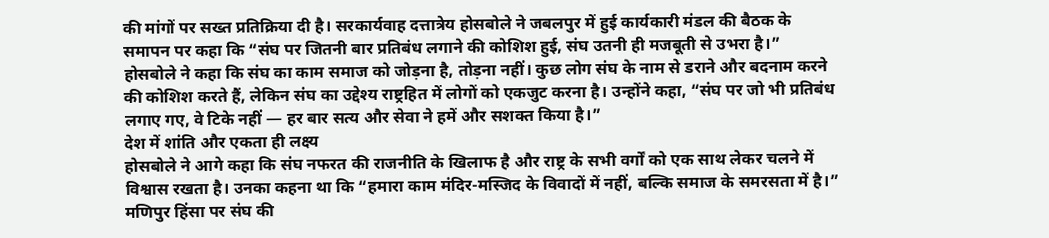की मांगों पर सख्त प्रतिक्रिया दी है। सरकार्यवाह दत्तात्रेय होसबोले ने जबलपुर में हुई कार्यकारी मंडल की बैठक के समापन पर कहा कि “संघ पर जितनी बार प्रतिबंध लगाने की कोशिश हुई, संघ उतनी ही मजबूती से उभरा है।”
होसबोले ने कहा कि संघ का काम समाज को जोड़ना है, तोड़ना नहीं। कुछ लोग संघ के नाम से डराने और बदनाम करने की कोशिश करते हैं, लेकिन संघ का उद्देश्य राष्ट्रहित में लोगों को एकजुट करना है। उन्होंने कहा, “संघ पर जो भी प्रतिबंध लगाए गए, वे टिके नहीं — हर बार सत्य और सेवा ने हमें और सशक्त किया है।”
देश में शांति और एकता ही लक्ष्य
होसबोले ने आगे कहा कि संघ नफरत की राजनीति के खिलाफ है और राष्ट्र के सभी वर्गों को एक साथ लेकर चलने में विश्वास रखता है। उनका कहना था कि “हमारा काम मंदिर-मस्जिद के विवादों में नहीं, बल्कि समाज के समरसता में है।”
मणिपुर हिंसा पर संघ की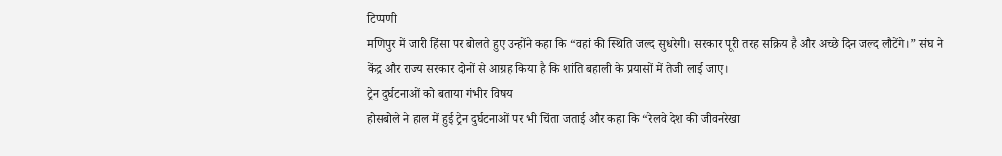टिप्पणी
मणिपुर में जारी हिंसा पर बोलते हुए उन्होंने कहा कि “वहां की स्थिति जल्द सुधरेगी। सरकार पूरी तरह सक्रिय है और अच्छे दिन जल्द लौटेंगे।” संघ ने केंद्र और राज्य सरकार दोनों से आग्रह किया है कि शांति बहाली के प्रयासों में तेजी लाई जाए।
ट्रेन दुर्घटनाओं को बताया गंभीर विषय
होसबोले ने हाल में हुई ट्रेन दुर्घटनाओं पर भी चिंता जताई और कहा कि “रेलवे देश की जीवनरेखा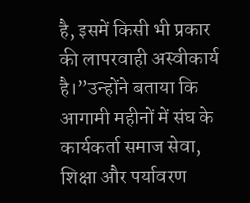है, इसमें किसी भी प्रकार की लापरवाही अस्वीकार्य है।”उन्होंने बताया कि आगामी महीनों में संघ के कार्यकर्ता समाज सेवा, शिक्षा और पर्यावरण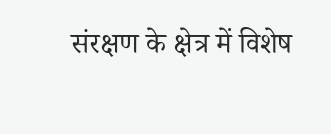संरक्षण के क्षेत्र में विशेष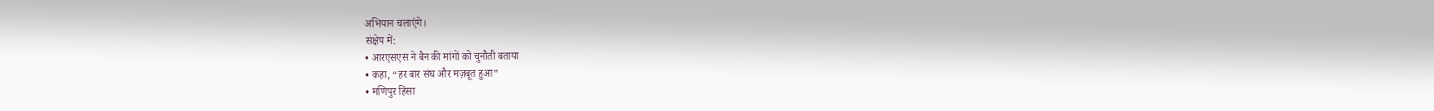अभियान चलाएंगे।
संक्षेप में:
• आरएसएस ने बैन की मांगों को चुनौती बताया
• कहा, “हर बार संघ और मज़बूत हुआ”
• मणिपुर हिंसा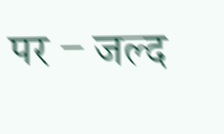पर – जल्द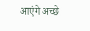आएंगे अच्छे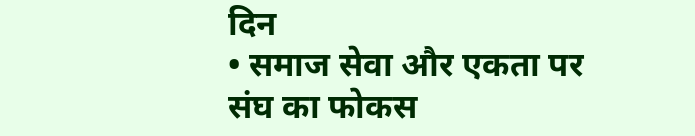दिन
• समाज सेवा और एकता पर संघ का फोकस